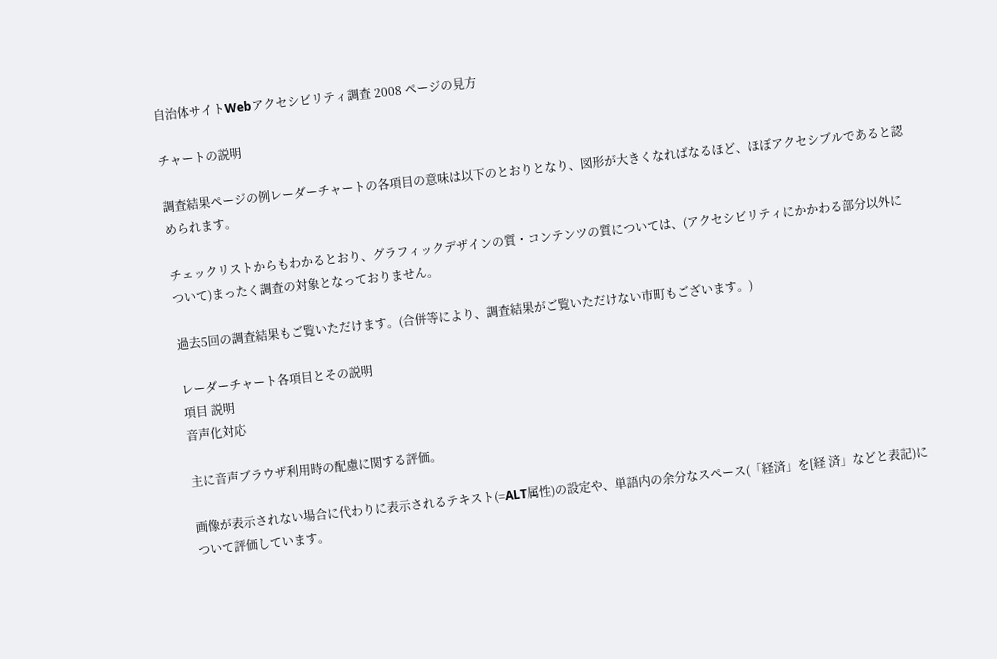自治体サイトWebアクセシビリティ調査 2008 ページの見方

チャートの説明

調査結果ページの例レーダーチャートの各項目の意味は以下のとおりとなり、図形が大きくなればなるほど、ほぼアクセシブルであると認められます。

チェックリストからもわかるとおり、グラフィックデザインの質・コンテンツの質については、(アクセシビリティにかかわる部分以外について)まったく調査の対象となっておりません。

過去5回の調査結果もご覧いただけます。(合併等により、調査結果がご覧いただけない市町もございます。)

レーダーチャート各項目とその説明
項目 説明
音声化対応

主に音声ブラウザ利用時の配慮に関する評価。

画像が表示されない場合に代わりに表示されるテキスト(=ALT属性)の設定や、単語内の余分なスペース(「経済」を[経 済」などと表記)について評価しています。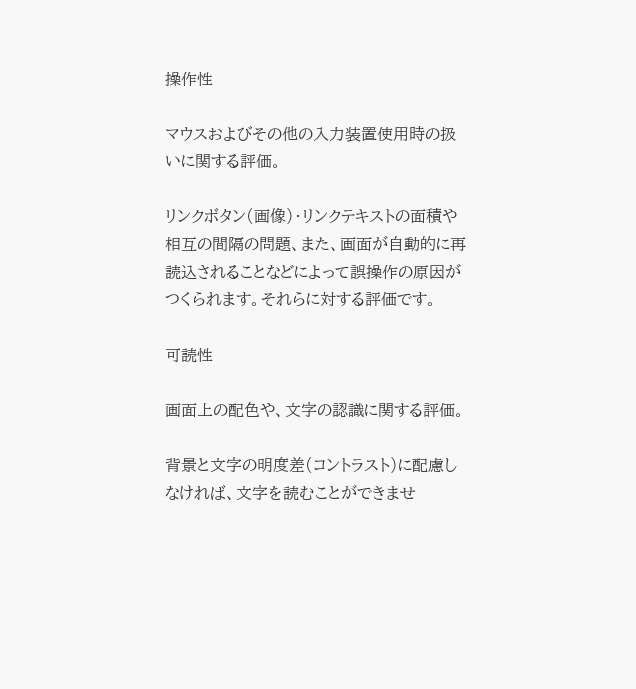操作性

マウスおよびその他の入力装置使用時の扱いに関する評価。

リンクボタン(画像)・リンクテキストの面積や相互の間隔の問題、また、画面が自動的に再読込されることなどによって誤操作の原因がつくられます。それらに対する評価です。

可読性

画面上の配色や、文字の認識に関する評価。

背景と文字の明度差(コントラスト)に配慮しなければ、文字を読むことができませ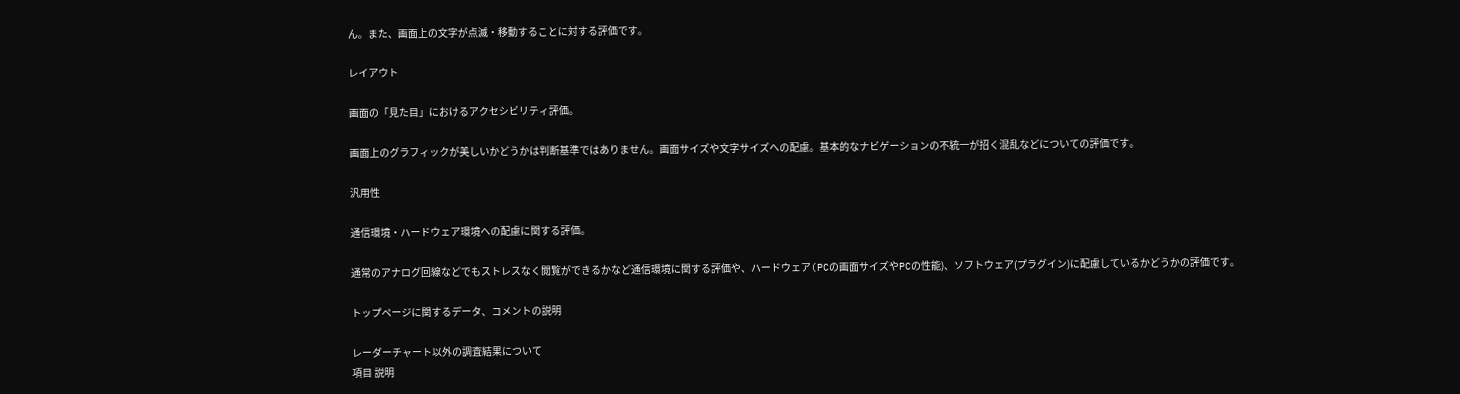ん。また、画面上の文字が点滅・移動することに対する評価です。

レイアウト

画面の「見た目」におけるアクセシビリティ評価。

画面上のグラフィックが美しいかどうかは判断基準ではありません。画面サイズや文字サイズへの配慮。基本的なナビゲーションの不統一が招く混乱などについての評価です。

汎用性

通信環境・ハードウェア環境への配慮に関する評価。

通常のアナログ回線などでもストレスなく閲覧ができるかなど通信環境に関する評価や、ハードウェア(PCの画面サイズやPCの性能)、ソフトウェア(プラグイン)に配慮しているかどうかの評価です。

トップページに関するデータ、コメントの説明

レーダーチャート以外の調査結果について
項目 説明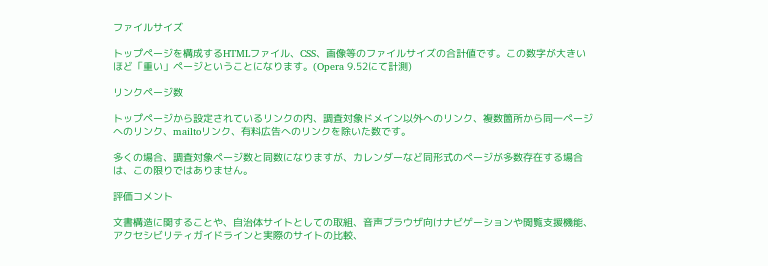ファイルサイズ

トップページを構成するHTMLファイル、CSS、画像等のファイルサイズの合計値です。この数字が大きいほど「重い」ページということになります。(Opera 9.52にて計測)

リンクページ数

トップページから設定されているリンクの内、調査対象ドメイン以外へのリンク、複数箇所から同一ページへのリンク、mailtoリンク、有料広告へのリンクを除いた数です。

多くの場合、調査対象ページ数と同数になりますが、カレンダーなど同形式のページが多数存在する場合は、この限りではありません。

評価コメント

文書構造に関することや、自治体サイトとしての取組、音声ブラウザ向けナビゲーションや閲覧支援機能、アクセシビリティガイドラインと実際のサイトの比較、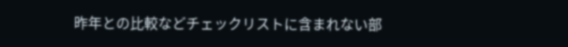昨年との比較などチェックリストに含まれない部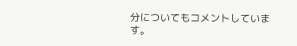分についてもコメントしています。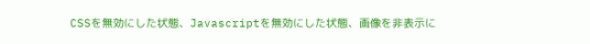CSSを無効にした状態、Javascriptを無効にした状態、画像を非表示に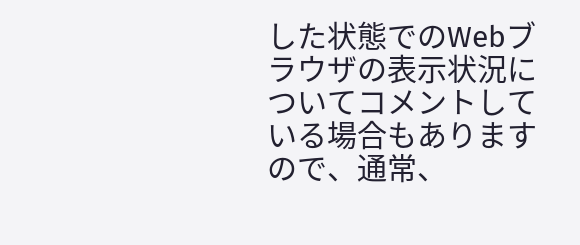した状態でのWebブラウザの表示状況についてコメントしている場合もありますので、通常、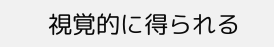視覚的に得られる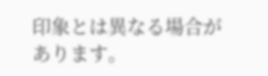印象とは異なる場合があります。